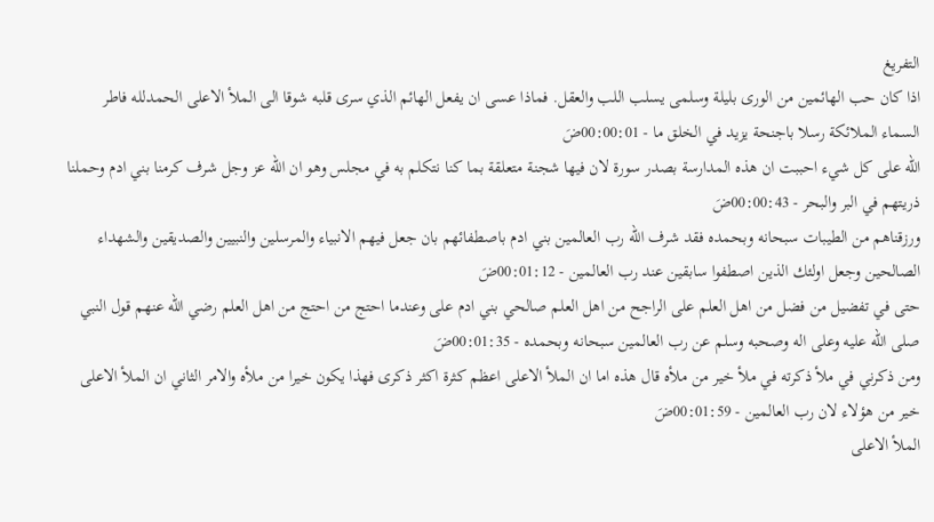التفريغ
اذا كان حب الهائمين من الورى بليلة وسلمى يسلب اللب والعقل. فماذا عسى ان يفعل الهائم الذي سرى قلبه شوقا الى الملأ الاعلى الحمدلله فاطر السماء الملائكة رسلا باجنحة يزيد في الخلق ما - 00:00:01ضَ
الله على كل شيء احببت ان هذه المدارسة بصدر سورة لان فيها شجنة متعلقة بما كنا نتكلم به في مجلس وهو ان الله عز وجل شرف كرمنا بني ادم وحملنا ذريتهم في البر والبحر - 00:00:43ضَ
ورزقناهم من الطيبات سبحانه وبحمده فقد شرف الله رب العالمين بني ادم باصطفائهم بان جعل فيهم الانبياء والمرسلين والنبيين والصديقين والشهداء الصالحين وجعل اولئك الذين اصطفوا سابقين عند رب العالمين - 00:01:12ضَ
حتى في تفضيل من فضل من اهل العلم على الراجح من اهل العلم صالحي بني ادم على وعندما احتج من احتج من اهل العلم رضي الله عنهم قول النبي صلى الله عليه وعلى اله وصحبه وسلم عن رب العالمين سبحانه وبحمده - 00:01:35ضَ
ومن ذكرني في ملأ ذكرته في ملأ خير من ملأه قال هذه اما ان الملأ الاعلى اعظم كثرة اكثر ذكرى فهذا يكون خيرا من ملأه والامر الثاني ان الملأ الاعلى خير من هؤلاء لان رب العالمين - 00:01:59ضَ
الملأ الاعلى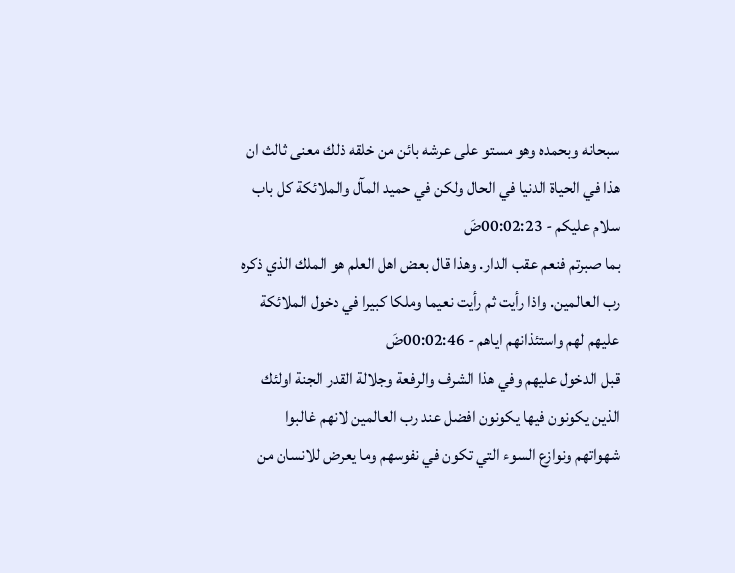سبحانه وبحمده وهو مستو على عرشه بائن من خلقه ذلك معنى ثالث ان هذا في الحياة الدنيا في الحال ولكن في حميد المآل والملائكة كل باب سلام عليكم - 00:02:23ضَ
بما صبرتم فنعم عقب الدار. وهذا قال بعض اهل العلم هو الملك الذي ذكره رب العالمين. واذا رأيت ثم رأيت نعيما وملكا كبيرا في دخول الملائكة عليهم لهم واستئذانهم اياهم - 00:02:46ضَ
قبل الدخول عليهم وفي هذا الشرف والرفعة وجلالة القدر الجنة اولئك الذين يكونون فيها يكونون افضل عند رب العالمين لانهم غالبوا شهواتهم ونوازع السوء التي تكون في نفوسهم وما يعرض للانسان من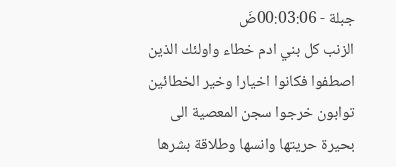جبلة - 00:03:06ضَ
الزنب كل بني ادم خطاء واولئك الذين اصطفوا فكانوا اخيارا وخير الخطائين توابون خرجوا سجن المعصية الى بحيرة حريتها وانسها وطلاقة بشرها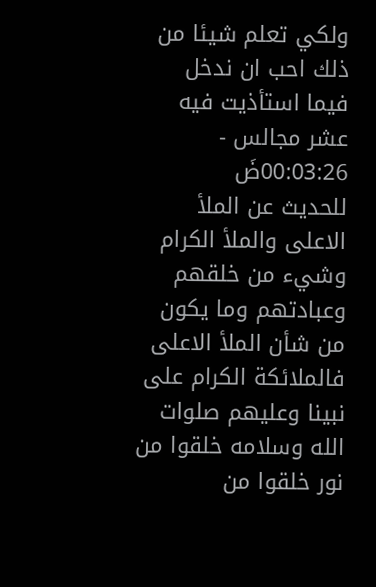ولكي تعلم شيئا من ذلك احب ان ندخل فيما استأذيت فيه عشر مجالس - 00:03:26ضَ
للحديث عن الملأ الاعلى والملأ الكرام وشيء من خلقهم وعبادتهم وما يكون من شأن الملأ الاعلى فالملائكة الكرام على نبينا وعليهم صلوات الله وسلامه خلقوا من نور خلقوا من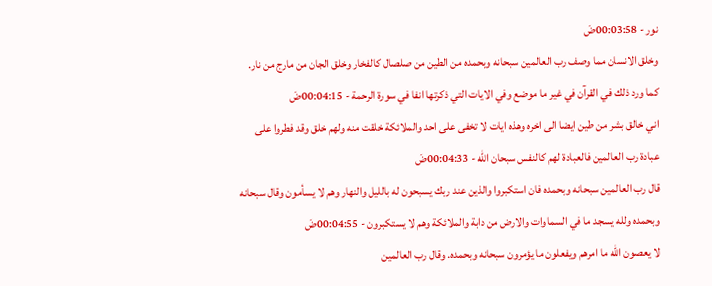نور - 00:03:58ضَ
وخلق الانسان مما وصف رب العالمين سبحانه وبحمده من الطين من صلصال كالفخار وخلق الجان من مارج من نار. كما ورد ذلك في القرآن في غير ما موضع وفي الايات التي ذكرتها انفا في سورة الرحمة - 00:04:15ضَ
اني خالق بشر من طين ايضا الى اخره وهذه ايات لا تخفى على احد والملائكة خلقت منه ولهم خلق وقد فطروا على عبادة رب العالمين فالعبادة لهم كالنفس سبحان الله - 00:04:33ضَ
قال رب العالمين سبحانه وبحمده فان استكبروا والذين عند ربك يسبحون له بالليل والنهار وهم لا يسأمون وقال سبحانه وبحمده ولله يسجد ما في السماوات والارض من دابة والملائكة وهم لا يستكبرون - 00:04:55ضَ
لا يعصون الله ما امرهم ويفعلون ما يؤمرون سبحانه وبحمده. وقال رب العالمين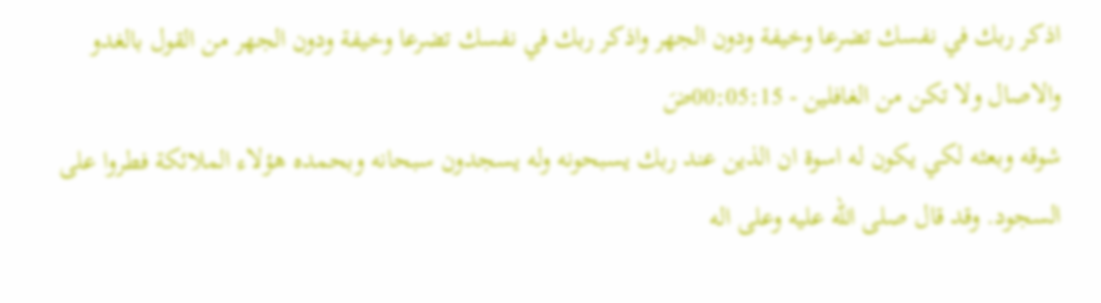اذكر ربك في نفسك تضرعا وخيفة ودون الجهر واذكر ربك في نفسك تضرعا وخيفة ودون الجهر من القول بالغدو والاصال ولا تكن من الغافلين - 00:05:15ضَ
شوقه وبعثه لكي يكون له اسوة ان الذين عند ربك يسبحونه وله يسجدون سبحانه وبحمده هؤلاء الملائكة فطروا على السجود. وقد قال صلى الله عليه وعلى اله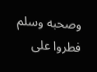وصحبه وسلم فطروا على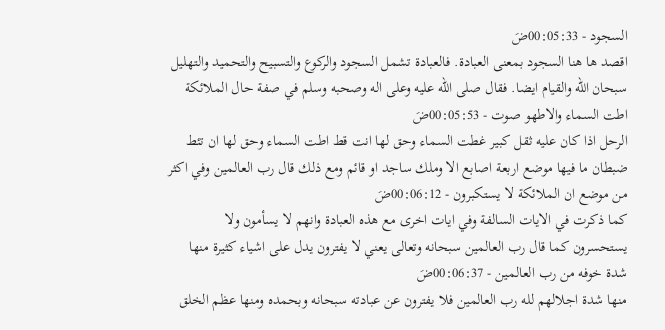السجود - 00:05:33ضَ
اقصد ها هنا السجود بمعنى العبادة. فالعبادة تشمل السجود والركوع والتسبيح والتحميد والتهليل سبحان الله والقيام ايضا. فقال صلى الله عليه وعلى اله وصحبه وسلم في صفة حال الملائكة اطت السماء والاطهو صوت - 00:05:53ضَ
الرحل اذا كان عليه ثقل كبير غطت السماء وحق لها انت قط اطت السماء وحق لها ان تئط ضبطان ما فيها موضع اربعة اصابع الا وملك ساجد او قائم ومع ذلك قال رب العالمين وفي اكثر من موضع ان الملائكة لا يستكبرون - 00:06:12ضَ
كما ذكرت في الايات السالفة وفي ايات اخرى مع هذه العبادة وانهم لا يسأمون ولا يستحسرون كما قال رب العالمين سبحانه وتعالى يعني لا يفترون يدل على اشياء كثيرة منها شدة خوفه من رب العالمين - 00:06:37ضَ
منها شدة اجلالهم لله رب العالمين فلا يفترون عن عبادته سبحانه وبحمده ومنها عظم الخلق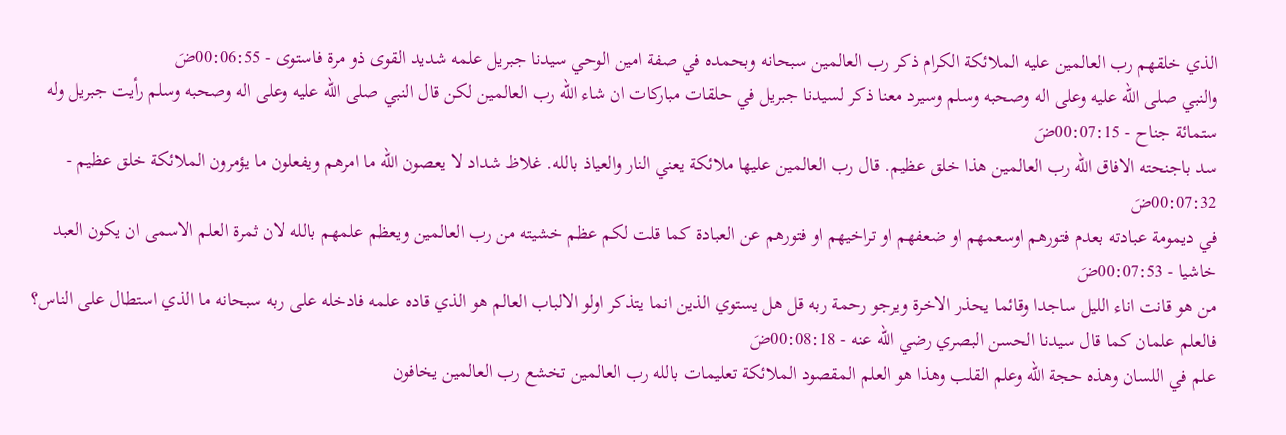الذي خلقهم رب العالمين عليه الملائكة الكرام ذكر رب العالمين سبحانه وبحمده في صفة امين الوحي سيدنا جبريل علمه شديد القوى ذو مرة فاستوى - 00:06:55ضَ
والنبي صلى الله عليه وعلى اله وصحبه وسلم وسيرد معنا ذكر لسيدنا جبريل في حلقات مباركات ان شاء الله رب العالمين لكن قال النبي صلى الله عليه وعلى اله وصحبه وسلم رأيت جبريل وله ستمائة جناح - 00:07:15ضَ
سد باجنحته الافاق الله رب العالمين هذا خلق عظيم. قال رب العالمين عليها ملائكة يعني النار والعياذ بالله. غلاظ شداد لا يعصون الله ما امرهم ويفعلون ما يؤمرون الملائكة خلق عظيم - 00:07:32ضَ
في ديمومة عبادته بعدم فتورهم اوسعمهم او ضعفهم او تراخيهم او فتورهم عن العبادة كما قلت لكم عظم خشيته من رب العالمين ويعظم علمهم بالله لان ثمرة العلم الاسمى ان يكون العبد خاشيا - 00:07:53ضَ
من هو قانت اناء الليل ساجدا وقائما يحذر الاخرة ويرجو رحمة ربه قل هل يستوي الذين انما يتذكر اولو الالباب العالم هو الذي قاده علمه فادخله على ربه سبحانه ما الذي استطال على الناس؟ فالعلم علمان كما قال سيدنا الحسن البصري رضي الله عنه - 00:08:18ضَ
علم في اللسان وهذه حجة الله وعلم القلب وهذا هو العلم المقصود الملائكة تعليمات بالله رب العالمين تخشع رب العالمين يخافون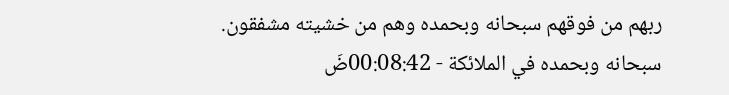ربهم من فوقهم سبحانه وبحمده وهم من خشيته مشفقون. سبحانه وبحمده في الملائكة - 00:08:42ضَ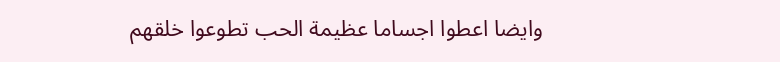وايضا اعطوا اجساما عظيمة الحب تطوعوا خلقهم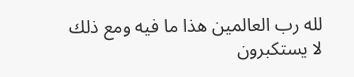لله رب العالمين هذا ما فيه ومع ذلك لا يستكبرون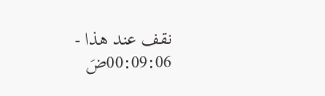نقف عند هذا - 00:09:06ضَ